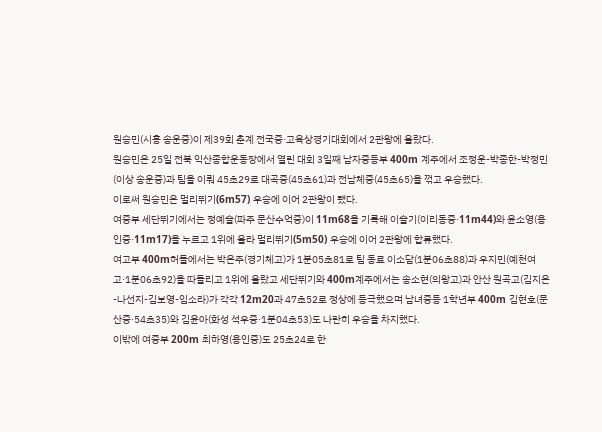원승민(시흥 송운중)이 제39회 춘계 전국중·고육상경기대회에서 2관왕에 올랐다.
원승민은 25일 전북 익산종합운동장에서 열린 대회 3일째 남자중등부 400m 계주에서 조정운-박종한-박정민(이상 송운중)과 팀을 이뤄 45초29로 대곡중(45초61)과 전남체중(45초65)을 꺾고 우승했다.
이로써 원승민은 멀리뛰기(6m57) 우승에 이어 2관왕이 됐다.
여중부 세단뛰기에서는 정예슬(파주 문산수억중)이 11m68을 기록해 이슬기(이리동중·11m44)와 윤소영(용인중·11m17)을 누르고 1위에 올라 멀리뛰기(5m50) 우승에 이어 2관왕에 합류했다.
여고부 400m허들에서는 박은주(경기체고)가 1분05초81로 팀 동료 이소담(1분06초88)과 우지민(예천여고·1분06초92)을 따돌리고 1위에 올랐고 세단뛰기와 400m계주에서는 송소현(의왕고)과 안산 원곡고(김지은-나선지-김보영-임소라)가 각각 12m20과 47초52로 정상에 등극했으며 남녀중등 1학년부 400m 김현호(문산중·54초35)와 김윤아(화성 석우중·1분04초53)도 나란히 우승을 차지했다.
이밖에 여중부 200m 최하영(용인중)도 25초24로 한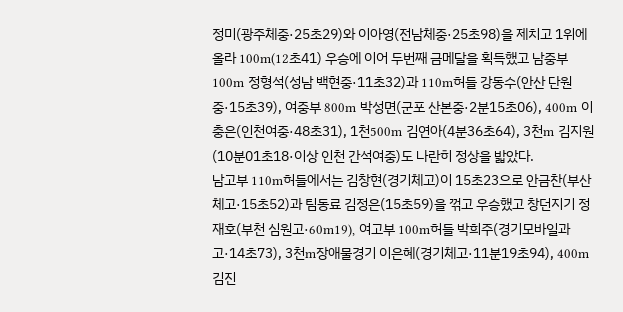정미(광주체중·25초29)와 이아영(전남체중·25초98)을 제치고 1위에 올라 100m(12초41) 우승에 이어 두번째 금메달을 획득했고 남중부 100m 정형석(성남 백현중·11초32)과 110m허들 강동수(안산 단원중·15초39), 여중부 800m 박성면(군포 산본중·2분15초06), 400m 이충은(인천여중·48초31), 1천500m 김연아(4분36초64), 3천m 김지원(10분01초18·이상 인천 간석여중)도 나란히 정상을 밟았다.
남고부 110m허들에서는 김창현(경기체고)이 15초23으로 안금찬(부산체고·15초52)과 팀동료 김정은(15초59)을 꺾고 우승했고 창던지기 정재호(부천 심원고·60m19), 여고부 100m허들 박희주(경기모바일과고·14초73), 3천m장애물경기 이은혜(경기체고·11분19초94), 400m 김진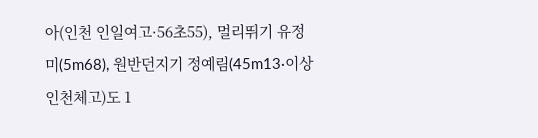아(인천 인일여고·56초55), 멀리뛰기 유정미(5m68), 원반던지기 정예림(45m13·이상 인천체고)도 1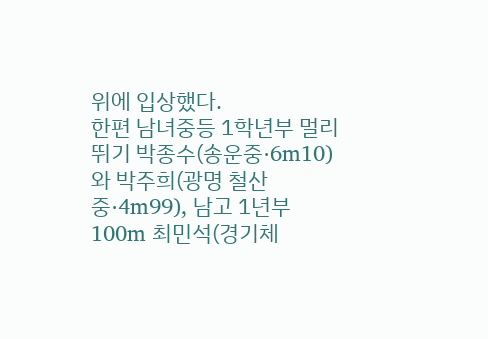위에 입상했다.
한편 남녀중등 1학년부 멀리뛰기 박종수(송운중·6m10)와 박주희(광명 철산중·4m99), 남고 1년부 100m 최민석(경기체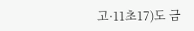고·11초17)도 금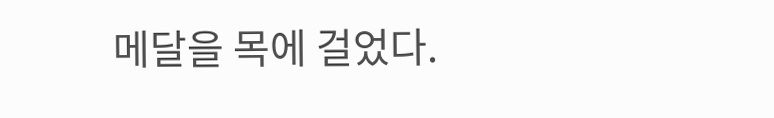메달을 목에 걸었다.